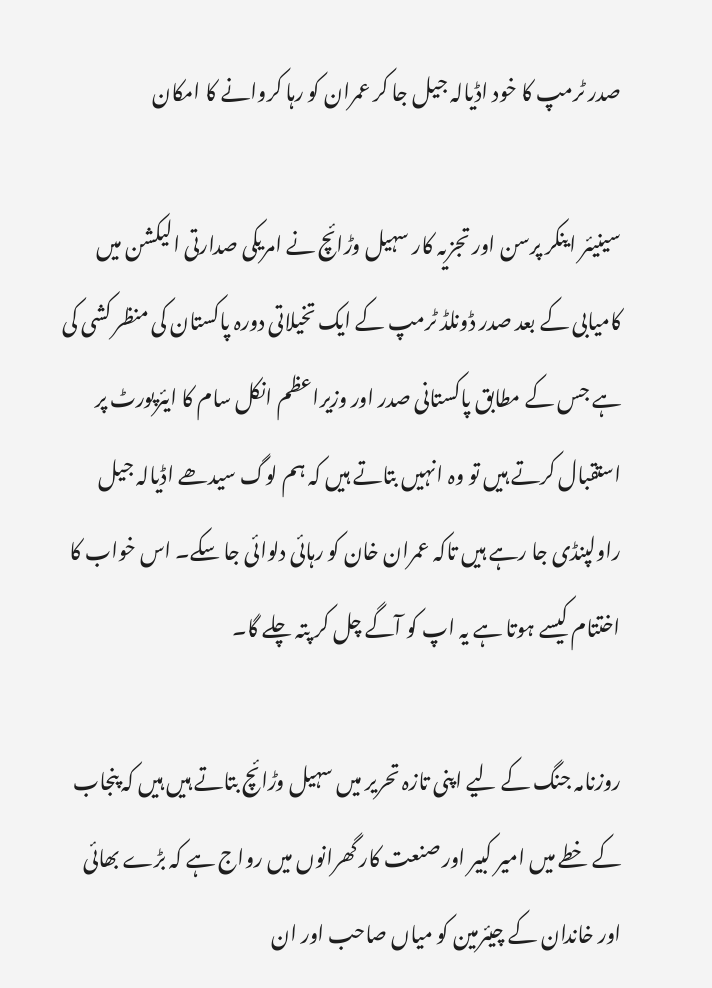صدر ٹرمپ کا خود اڈیالہ جیل جا کر عمران کو رہا کروانے کا امکان

سینیئر اینکر پرسن اور تجزیہ کار سہیل وڑائچ نے امریکی صدارتی الیکشن میں کامیابی کے بعد صدر ڈونلڈ ٹرمپ کے ایک تخیلاتی دورہ پاکستان کی منظر کشی کی ہے جس کے مطابق پاکستانی صدر اور وزیراعظم انکل سام کا ایئرپورٹ پر استقبال کرتے ہیں تو وہ انہیں بتاتے ہیں کہ ہم لوگ سیدھے اڈیالہ جیل راولپنڈی جا رہے ہیں تاکہ عمران خان کو رہائی دلوائی جا سکے۔ اس خواب کا اختتام کیسے ہوتا ہے یہ اپ کو آگے چل کر پتہ چلے گا۔

روزنامہ جنگ کے لیے اپنی تازہ تحریر میں سہیل وڑائچ بتاتے ہیں ہیں کہ پنجاب کے خطے میں امیر کبیر اور صنعت کار گھرانوں میں رواج ہے کہ بڑے بھائی اور خاندان کے چیئرمین کو میاں صاحب اور ان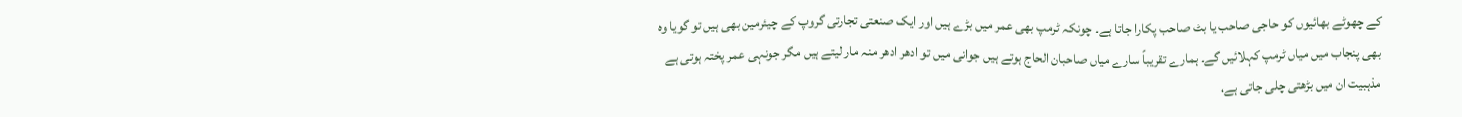کے چھوٹے بھائیوں کو حاجی صاحب یا بٹ صاحب پکارا جاتا ہے۔ چونکہ ٹرمپ بھی عمر میں بڑے ہیں اور ایک صنعتی تجارتی گروپ کے چیئرمین بھی ہیں تو گویا وہ بھی پنجاب میں میاں ٹرمپ کہلائیں گے۔ ہمارے تقریباً سارے میاں صاحبان الحاج ہوتے ہیں جوانی میں تو ادھر ادھر منہ مار لیتے ہیں مگر جونہی عمر پختہ ہوتی ہے مذہبیت ان میں بڑھتی چلی جاتی ہے،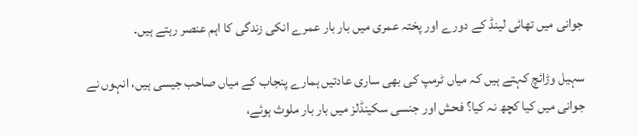جوانی میں تھائی لینڈ کے دورے اور پختہ عمری میں بار بار عمرے انکی زندگی کا اہم عنصر رہتے ہیں۔

سہیل وڑائچ کہتے ہیں کہ میاں ٹرمپ کی بھی ساری عادتیں ہمارے پنجاب کے میاں صاحب جیسی ہیں، انہوں نے جوانی میں کیا کچھ نہ کیا؟ فحش اور جنسی سکینڈلز میں بار بار ملوث ہوئے،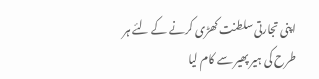اپنی تجارتی سلطنت کھڑی کرنے کے لئے ہر طرح کی ہیر پھیر سے کام لیا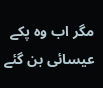مگر اب وہ پکے عیسائی بن گئے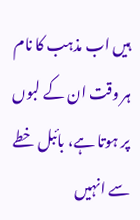ہیں اب مذہب کا نام ہر وقت ان کے لبوں پر ہوتا ہے، بائبل خطے سے انہیں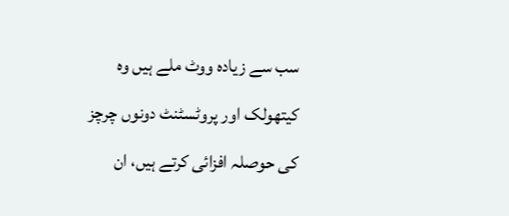سب سے زیادہ ووٹ ملے ہیں وہ کیتھولک اور پروٹسٹنٹ دونوں چرچز کی حوصلہ افزائی کرتے ہیں، ان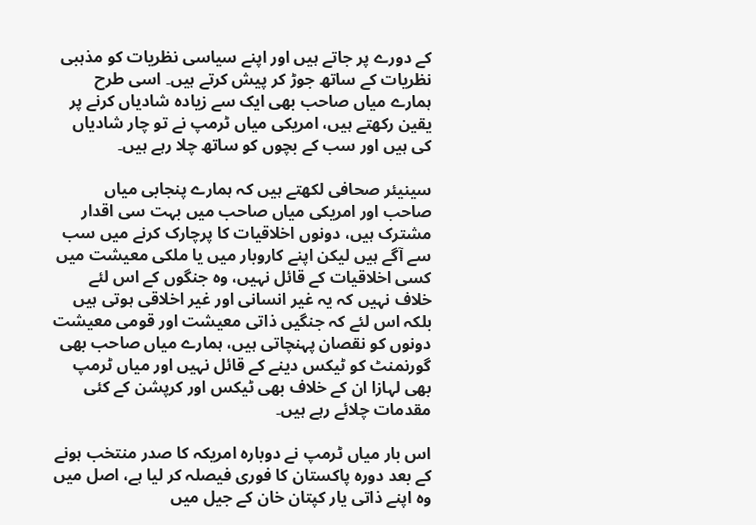کے دورے پر جاتے ہیں اور اپنے سیاسی نظریات کو مذہبی نظریات کے ساتھ جوڑ کر پیش کرتے ہیں۔ اسی طرح ہمارے میاں صاحب بھی ایک سے زیادہ شادیاں کرنے پر یقین رکھتے ہیں، امریکی میاں ٹرمپ نے تو چار شادیاں کی ہیں اور سب کے بچوں کو ساتھ چلا رہے ہیں۔

سینیئر صحافی لکھتے ہیں کہ ہمارے پنجابی میاں صاحب اور امریکی میاں صاحب میں بہت سی اقدار مشترک ہیں، دونوں اخلاقیات کا پرچارک کرنے میں سب سے آگے ہیں لیکن اپنے کاروبار میں یا ملکی معیشت میں کسی اخلاقیات کے قائل نہیں، وہ جنگوں کے اس لئے خلاف نہیں کہ یہ غیر انسانی اور غیر اخلاقی ہوتی ہیں بلکہ اس لئے کہ جنگیں ذاتی معیشت اور قومی معیشت دونوں کو نقصان پہنچاتی ہیں، ہمارے میاں صاحب بھی گورنمنٹ کو ٹیکس دینے کے قائل نہیں اور میاں ٹرمپ بھی لہازا ان کے خلاف بھی ٹیکس اور کرپشن کے کئی مقدمات چلائے رہے ہیں۔

اس بار میاں ٹرمپ نے دوبارہ امریکہ کا صدر منتخب ہونے کے بعد دورہ پاکستان کا فوری فیصلہ کر لیا ہے، اصل میں وہ اپنے ذاتی یار کپتان خان کے جیل میں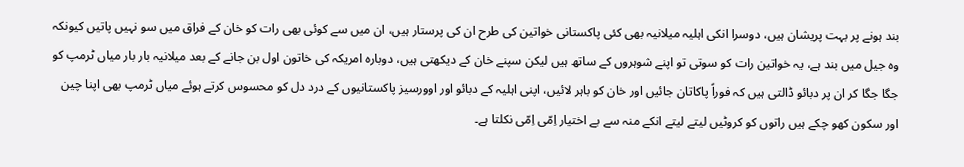بند ہونے پر بہت پریشان ہیں، دوسرا انکی اہلیہ میلانیہ بھی کئی پاکستانی خواتین کی طرح ان کی پرستار ہیں، ان میں سے کوئی بھی رات کو خان کے فراق میں سو نہیں پاتیں کیونکہ وہ جیل میں بند ہے، یہ خواتین رات کو سوتی تو اپنے شوہروں کے ساتھ ہیں لیکن سپنے خان کے دیکھتی ہیں، دوبارہ امریکہ کی خاتون اول بن جانے کے بعد میلانیہ بار بار میاں ٹرمپ کو جگا جگا کر ان پر دبائو ڈالتی ہیں کہ فوراً پاکاتان جائیں اور خان کو باہر لائیں، اپنی اہلیہ کے دبائو اور اوورسیز پاکستانیوں کے درد دل کو محسوس کرتے ہوئے میاں ٹرمپ بھی اپنا چین اور سکون کھو چکے ہیں راتوں کو کروٹیں لیتے لیتے انکے منہ سے بے اختیار اِمّی اِمّی نکلتا ہے۔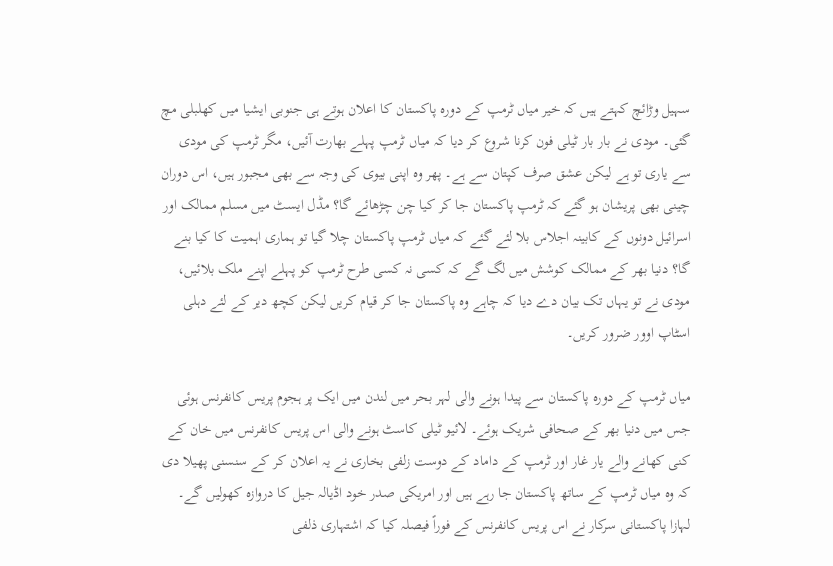سہیل وڑائچ کہتے ہیں کہ خیر میاں ٹرمپ کے دورہ پاکستان کا اعلان ہوتے ہی جنوبی ایشیا میں کھلبلی مچ گئی۔ مودی نے بار بار ٹیلی فون کرنا شروع کر دیا کہ میاں ٹرمپ پہلے بھارت آئیں، مگر ٹرمپ کی مودی سے یاری تو ہے لیکن عشق صرف کپتان سے ہے۔ پھر وہ اپنی بیوی کی وجہ سے بھی مجبور ہیں، اس دوران چینی بھی پریشان ہو گئے کہ ٹرمپ پاکستان جا کر کیا چن چڑھائے گا؟ مڈل ایسٹ میں مسلم ممالک اور اسرائیل دونوں کے کابینہ اجلاس بلا لئے گئے کہ میاں ٹرمپ پاکستان چلا گیا تو ہماری اہمیت کا کیا بنے گا؟ دنیا بھر کے ممالک کوشش میں لگ گے کہ کسی نہ کسی طرح ٹرمپ کو پہلے اپنے ملک بلائیں، مودی نے تو یہاں تک بیان دے دیا کہ چاہے وہ پاکستان جا کر قیام کریں لیکن کچھ دیر کے لئے دہلی اسٹاپ اوور ضرور کریں۔

میاں ٹرمپ کے دورہ پاکستان سے پیدا ہونے والی لہر بحر میں لندن میں ایک پر ہجوم پریس کانفرنس ہوئی جس میں دنیا بھر کے صحافی شریک ہوئے۔ لائیو ٹیلی کاسٹ ہونے والی اس پریس کانفرنس میں خان کے کنی کھانے والے یار غار اور ٹرمپ کے داماد کے دوست زلفی بخاری نے یہ اعلان کر کے سنسنی پھیلا دی کہ وہ میاں ٹرمپ کے ساتھ پاکستان جا رہے ہیں اور امریکی صدر خود اڈیالہ جیل کا دروازہ کھولیں گے۔ لہازا پاکستانی سرکار نے اس پریس کانفرنس کے فوراً فیصلہ کیا کہ اشتہاری ذلفی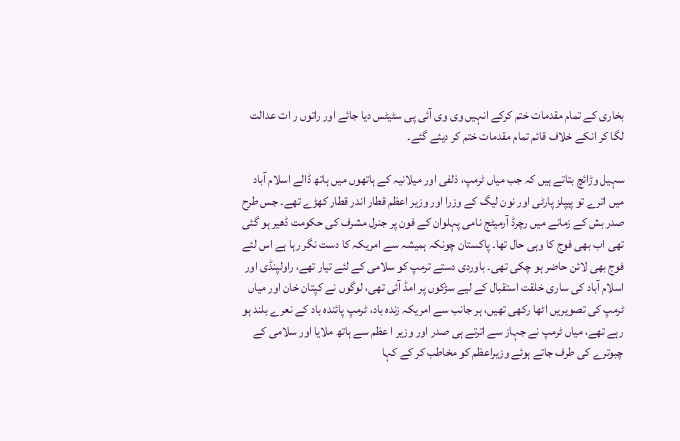بخاری کے تمام مقدمات ختم کرکے انہیں وی وی آئی پی سٹیٹس دیا جائے اور راتوں ر ات عدالت لگا کر انکے خلاف قائم تمام مقدمات ختم کر دیئے گئے۔

سہیل وڑائچ بتاتے ہیں کہ جب میاں ٹرمپ، ذلفی اور میلانیہ کے ہاتھوں میں ہاتھ ڈالے اسلام آباد میں اترے تو پیپلز پارٹی اور نون لیگ کے وزرا اور وزیر اعظم قطار اندر قطار کھڑے تھے۔ جس طرح صدر بش کے زمانے میں رچرڈ آرمیٹج نامی پہلوان کے فون پر جنرل مشرف کی حکومت ڈھیر ہو گئی تھی اب بھی فوج کا وہی حال تھا۔ پاکستان چونکہ ہمیشہ سے امریکہ کا دست نگر رہا ہے اس لئے فوج بھی لائن حاضر ہو چکی تھی۔ باوردی دستے ترمپ کو سلامی کے لئے تیار تھے، راولپنڈی اور اسلام آباد کی ساری خلقت استقبال کے لیے سڑکوں پر امڈ آئی تھی، لوگوں نے کپتان خان اور میاں ٹرمپ کی تصویریں اٹھا رکھی تھیں، ہر جانب سے امریکہ زندہ باد، ٹرمپ پائندہ باد کے نعرے بلند ہو رہے تھے، میاں ٹرمپ نے جہاز سے اترتے ہی صدر اور وزیر ا عظم سے ہاتھ ملایا اور سلامی کے چبوترے کی طرف جاتے ہوئے وزیراعظم کو مخاطب کر کے کہا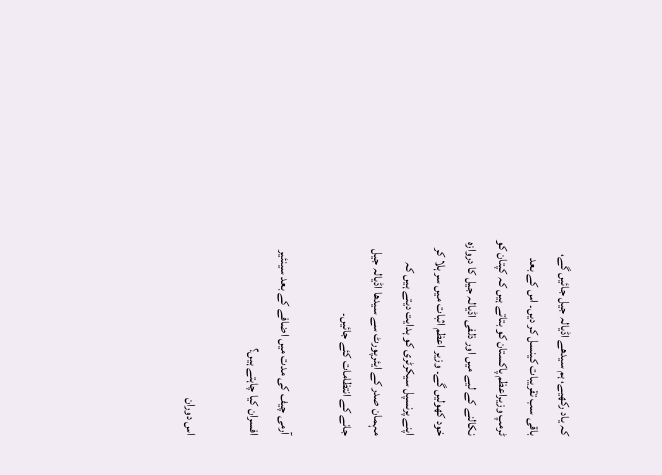کہ یاد رکھیے، ہم سیدھے اڈیالہ جیل جائیں گے، باقی سب تقریبات کینسل کر دیں۔ اس کے بعد ٹرمپ وزیراعظم پاکستان کو بتاتے ہیں کہ کپتان کو نکالنے کے لیے میں اور ذلفی اڈیالہ جیل کا دروازہ خود کھولیں گے۔ وزیر اعظم اثبات میں سر ہلا کر اپنے پرنسپل سیکرٹری کو ہدایت دیتے ہیں کہ مہمان صدر کے ایئرپورٹ سے سیدھا اڈیالہ جیل جانے کے انتظامات کئے جائیں۔

آرمی چیف کی مدت میں اضافے کے بعد سینئیر افسران کیا چاہتے ہیں؟

اس دوران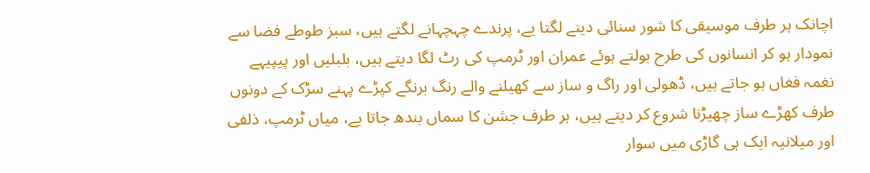اچانک ہر طرف موسیقی کا شور سنائی دینے لگتا یے، پرندے چہچہانے لگتے ہیں، سبز طوطے فضا سے نمودار ہو کر انسانوں کی طرح بولتے ہوئے عمران اور ٹرمپ کی رٹ لگا دیتے ہیں، بلبلیں اور پیپیہے نغمہ فغاں ہو جاتے ہیں، ڈھولی اور راگ و ساز سے کھیلنے والے رنگ برنگے کپڑے پہنے سڑک کے دونوں طرف کھڑے ساز چھیڑنا شروع کر دیتے ہیں، ہر طرف جشن کا سماں بندھ جاتا یے، میاں ٹرمپ، ذلفی اور میلانیہ ایک ہی گاڑی میں سوار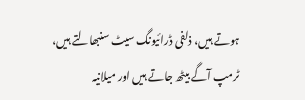ہوتے ہیں، ذلفی ڈرائیونگ سیٹ سنبھالتے ہیں، ٹرمپ آگے بیٹھ جاتے ہیں اور میلانیہ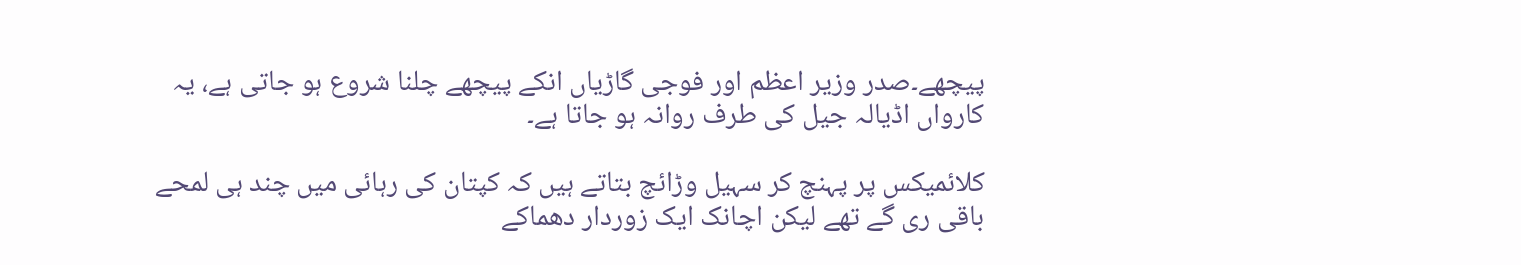پیچھے۔صدر وزیر اعظم اور فوجی گاڑیاں انکے پیچھے چلنا شروع ہو جاتی ہے، یہ کارواں اڈیالہ جیل کی طرف روانہ ہو جاتا ہے۔

کلائمیکس پر پہنچ کر سہیل وڑائچ بتاتے ہیں کہ کپتان کی رہائی میں چند ہی لمحے باقی ری گے تھے لیکن اچانک ایک زوردار دھماکے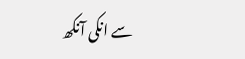سے انکی آنکھ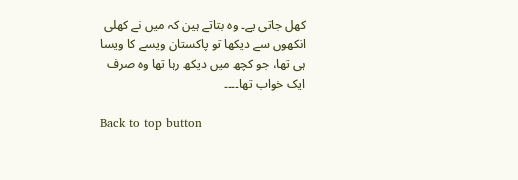کھل جاتی یے۔ وہ بتاتے ہین کہ میں نے کھلی انکھوں سے دیکھا تو پاکستان ویسے کا ویسا ہی تھا، جو کچھ میں دیکھ رہا تھا وہ صرف ایک خواب تھا۔۔۔۔

Back to top button